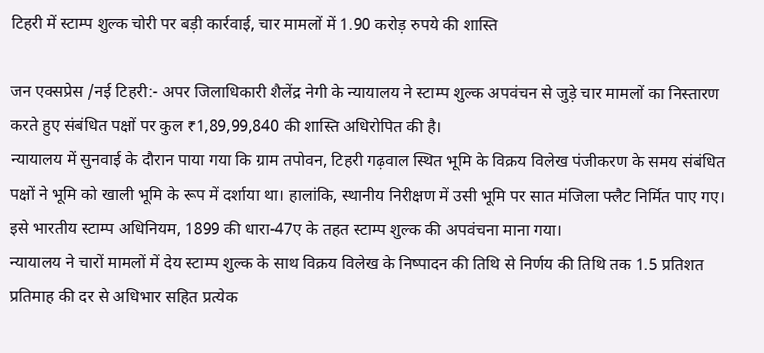टिहरी में स्टाम्प शुल्क चोरी पर बड़ी कार्रवाई, चार मामलों में 1.90 करोड़ रुपये की शास्ति

जन एक्सप्रेस /नई टिहरी:- अपर जिलाधिकारी शैलेंद्र नेगी के न्यायालय ने स्टाम्प शुल्क अपवंचन से जुड़े चार मामलों का निस्तारण करते हुए संबंधित पक्षों पर कुल ₹1,89,99,840 की शास्ति अधिरोपित की है।
न्यायालय में सुनवाई के दौरान पाया गया कि ग्राम तपोवन, टिहरी गढ़वाल स्थित भूमि के विक्रय विलेख पंजीकरण के समय संबंधित पक्षों ने भूमि को खाली भूमि के रूप में दर्शाया था। हालांकि, स्थानीय निरीक्षण में उसी भूमि पर सात मंजिला फ्लैट निर्मित पाए गए। इसे भारतीय स्टाम्प अधिनियम, 1899 की धारा-47ए के तहत स्टाम्प शुल्क की अपवंचना माना गया।
न्यायालय ने चारों मामलों में देय स्टाम्प शुल्क के साथ विक्रय विलेख के निष्पादन की तिथि से निर्णय की तिथि तक 1.5 प्रतिशत प्रतिमाह की दर से अधिभार सहित प्रत्येक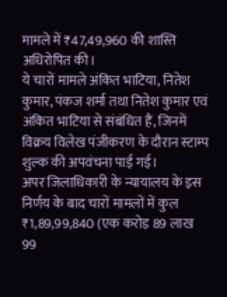मामले में ₹47,49,960 की शास्ति अधिरोपित की।
ये चारों मामले अंकित भाटिया, नितेश कुमार, पंकज शर्मा तथा नितेश कुमार एवं अंकित भाटिया से संबंधित हैं, जिनमें विक्रय विलेख पंजीकरण के दौरान स्टाम्प शुल्क की अपवंचना पाई गई।
अपर जिलाधिकारी के न्यायालय के इस निर्णय के बाद चारों मामलों में कुल ₹1,89,99,840 (एक करोड़ 89 लाख 99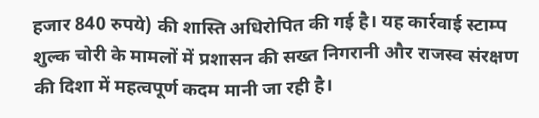हजार 840 रुपये) की शास्ति अधिरोपित की गई है। यह कार्रवाई स्टाम्प शुल्क चोरी के मामलों में प्रशासन की सख्त निगरानी और राजस्व संरक्षण की दिशा में महत्वपूर्ण कदम मानी जा रही है।